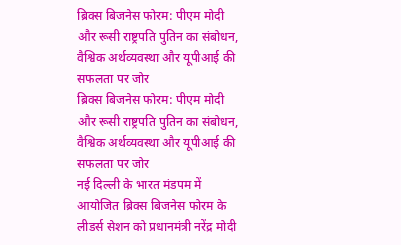ब्रिक्स बिजनेस फोरम: पीएम मोदी और रूसी राष्ट्रपति पुतिन का संबोधन, वैश्विक अर्थव्यवस्था और यूपीआई की सफलता पर जोर
ब्रिक्स बिजनेस फोरम: पीएम मोदी और रूसी राष्ट्रपति पुतिन का संबोधन, वैश्विक अर्थव्यवस्था और यूपीआई की सफलता पर जोर
नई दिल्ली के भारत मंडपम में आयोजित ब्रिक्स बिजनेस फोरम के लीडर्स सेशन को प्रधानमंत्री नरेंद्र मोदी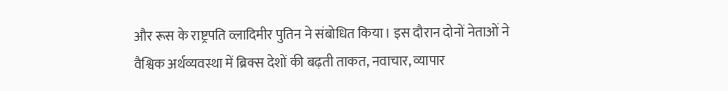और रूस के राष्ट्रपति व्लादिमीर पुतिन ने संबोधित किया। इस दौरान दोनों नेताओं ने वैश्विक अर्थव्यवस्था में ब्रिक्स देशों की बढ़ती ताकत, नवाचार, व्यापार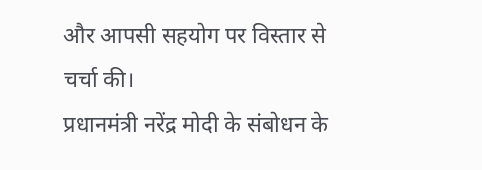और आपसी सहयोग पर विस्तार से चर्चा की।
प्रधानमंत्री नरेंद्र मोदी के संबोधन के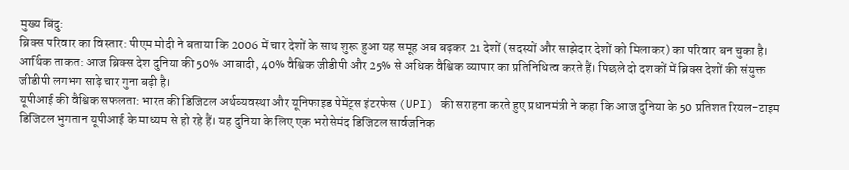मुख्य बिंदु:
ब्रिक्स परिवार का विस्तार: पीएम मोदी ने बताया कि 2006 में चार देशों के साथ शुरू हुआ यह समूह अब बढ़कर 21 देशों (सदस्यों और साझेदार देशों को मिलाकर) का परिवार बन चुका है।
आर्थिक ताकत: आज ब्रिक्स देश दुनिया की 50% आबादी, 40% वैश्विक जीडीपी और 25% से अधिक वैश्विक व्यापार का प्रतिनिधित्व करते हैं। पिछले दो दशकों में ब्रिक्स देशों की संयुक्त जीडीपी लगभग साढ़े चार गुना बढ़ी है।
यूपीआई की वैश्विक सफलता: भारत की डिजिटल अर्थव्यवस्था और यूनिफाइड पेमेंट्स इंटरफेस (UPI) की सराहना करते हुए प्रधानमंत्री ने कहा कि आज दुनिया के 50 प्रतिशत रियल-टाइम डिजिटल भुगतान यूपीआई के माध्यम से हो रहे हैं। यह दुनिया के लिए एक भरोसेमंद डिजिटल सार्वजनिक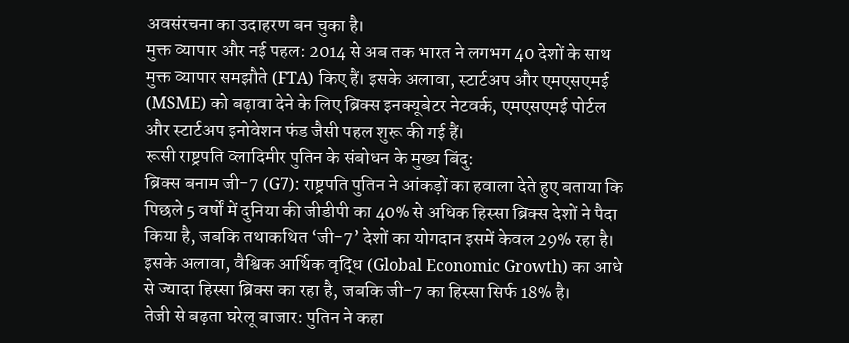अवसंरचना का उदाहरण बन चुका है।
मुक्त व्यापार और नई पहल: 2014 से अब तक भारत ने लगभग 40 देशों के साथ मुक्त व्यापार समझौते (FTA) किए हैं। इसके अलावा, स्टार्टअप और एमएसएमई (MSME) को बढ़ावा देने के लिए ब्रिक्स इनक्यूबेटर नेटवर्क, एमएसएमई पोर्टल और स्टार्टअप इनोवेशन फंड जैसी पहल शुरू की गई हैं।
रूसी राष्ट्रपति व्लादिमीर पुतिन के संबोधन के मुख्य बिंदु:
ब्रिक्स बनाम जी-7 (G7): राष्ट्रपति पुतिन ने आंकड़ों का हवाला देते हुए बताया कि पिछले 5 वर्षों में दुनिया की जीडीपी का 40% से अधिक हिस्सा ब्रिक्स देशों ने पैदा किया है, जबकि तथाकथित ‘जी-7’ देशों का योगदान इसमें केवल 29% रहा है। इसके अलावा, वैश्विक आर्थिक वृद्धि (Global Economic Growth) का आधे से ज्यादा हिस्सा ब्रिक्स का रहा है, जबकि जी-7 का हिस्सा सिर्फ 18% है।
तेजी से बढ़ता घरेलू बाजार: पुतिन ने कहा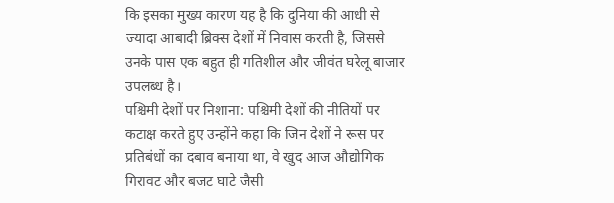कि इसका मुख्य कारण यह है कि दुनिया की आधी से ज्यादा आबादी ब्रिक्स देशों में निवास करती है, जिससे उनके पास एक बहुत ही गतिशील और जीवंत घरेलू बाजार उपलब्ध है।
पश्चिमी देशों पर निशाना: पश्चिमी देशों की नीतियों पर कटाक्ष करते हुए उन्होंने कहा कि जिन देशों ने रूस पर प्रतिबंधों का दबाव बनाया था, वे खुद आज औद्योगिक गिरावट और बजट घाटे जैसी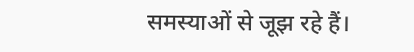समस्याओं से जूझ रहे हैं।